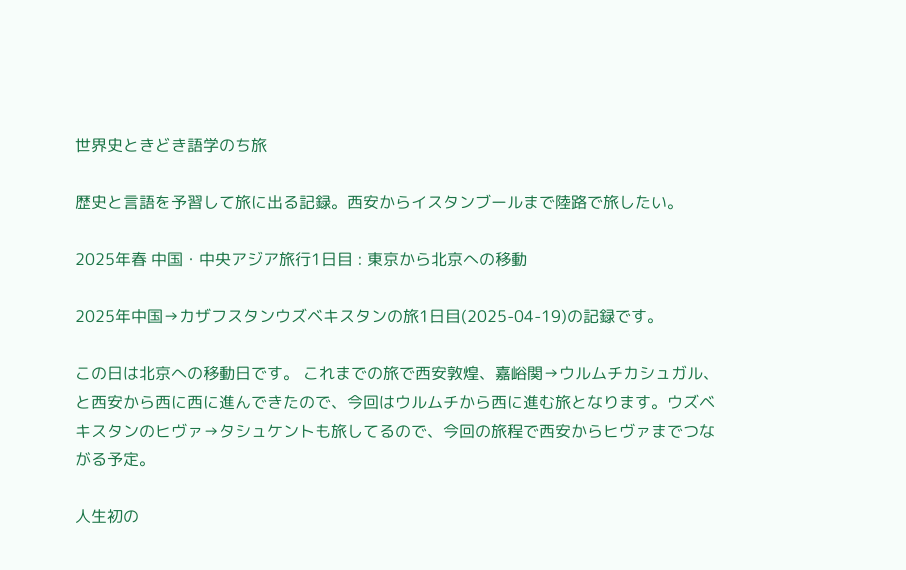世界史ときどき語学のち旅

歴史と言語を予習して旅に出る記録。西安からイスタンブールまで陸路で旅したい。

2025年春 中国・中央アジア旅行1日目 : 東京から北京への移動

2025年中国→カザフスタンウズベキスタンの旅1日目(2025-04-19)の記録です。

この日は北京への移動日です。 これまでの旅で西安敦煌、嘉峪関→ウルムチカシュガル、と西安から西に西に進んできたので、今回はウルムチから西に進む旅となります。ウズベキスタンのヒヴァ→タシュケントも旅してるので、今回の旅程で西安からヒヴァまでつながる予定。

人生初の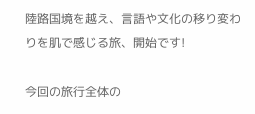陸路国境を越え、言語や文化の移り変わりを肌で感じる旅、開始です!

今回の旅行全体の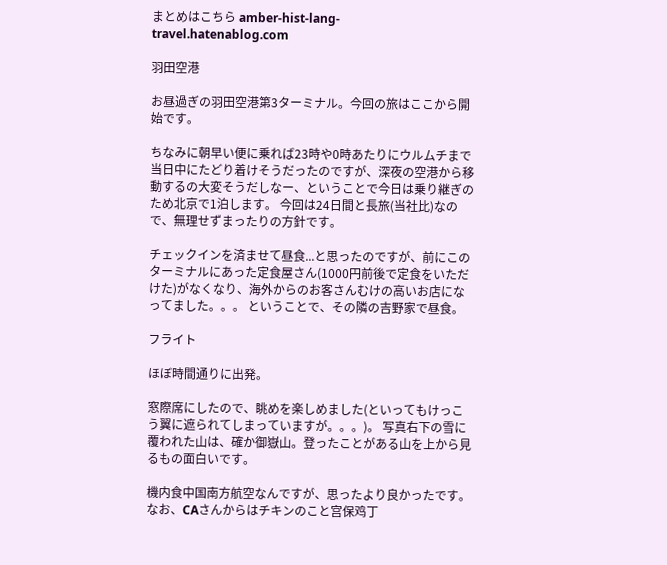まとめはこちら amber-hist-lang-travel.hatenablog.com

羽田空港

お昼過ぎの羽田空港第3ターミナル。今回の旅はここから開始です。

ちなみに朝早い便に乗れば23時や0時あたりにウルムチまで当日中にたどり着けそうだったのですが、深夜の空港から移動するの大変そうだしなー、ということで今日は乗り継ぎのため北京で1泊します。 今回は24日間と長旅(当社比)なので、無理せずまったりの方針です。

チェックインを済ませて昼食...と思ったのですが、前にこのターミナルにあった定食屋さん(1000円前後で定食をいただけた)がなくなり、海外からのお客さんむけの高いお店になってました。。。 ということで、その隣の吉野家で昼食。

フライト

ほぼ時間通りに出発。

窓際席にしたので、眺めを楽しめました(といってもけっこう翼に遮られてしまっていますが。。。)。 写真右下の雪に覆われた山は、確か御嶽山。登ったことがある山を上から見るもの面白いです。

機内食中国南方航空なんですが、思ったより良かったです。 なお、CAさんからはチキンのこと宫保鸡丁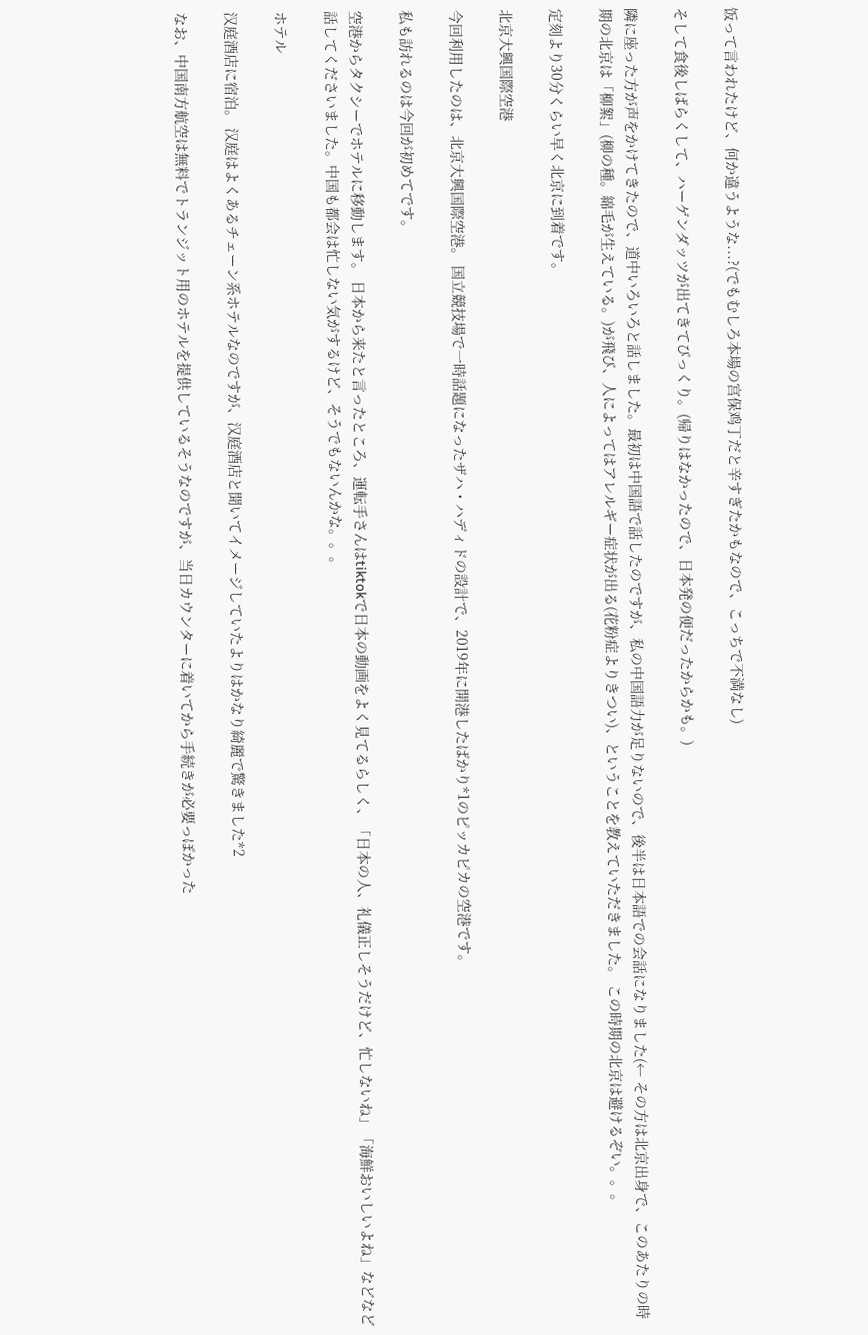饭って言われたけど、何か違うような...?(でもむしろ本場の宫保鸡丁だと辛すぎたかもなので、こっちで不満なし)

そして食後しばらくして、ハーゲンダッツが出てきてびっくり。(帰りはなかったので、日本発の便だったからかも。)

隣に座った方が声をかけてきたので、道中いろいろと話しました。最初は中国語で話したのですが、私の中国語力が足りないので、後半は日本語での会話になりました(← その方は北京出身で、このあたりの時期の北京は「柳絮」(柳の種。綿毛が生えている。)が飛び、人によってはアレルギー症状が出る(花粉症よりきつい)、ということを教えていただきました。 この時期の北京は避けるぞい。。。

定刻より30分くらい早く北京に到着です。

北京大興国際空港

今回利用したのは、北京大興国際空港。 国立競技場で一時話題になったザハ・ハディドの設計で、2019年に開港したばかり*1のピッカピカの空港です。

私も訪れるのは今回が初めてです。

空港からタクシーでホテルに移動します。 日本から来たと言ったところ、運転手さんはtiktokで日本の動画をよく見てるらしく、「日本の人、礼儀正しそうだけど、忙しないね」「海鮮おいしいよね」などなど話してくださいました。中国も都会は忙しない気がするけど、そうでもないんかな。。。

ホテル

汉庭酒店に宿泊。 汉庭はよくあるチェーン系ホテルなのですが、汉庭酒店と聞いてイメージしていたよりはかなり綺麗で驚きました*2

なお、中国南方航空は無料でトランジット用のホテルを提供しているそうなのですが、当日カウンターに着いてから手続きが必要っぽかった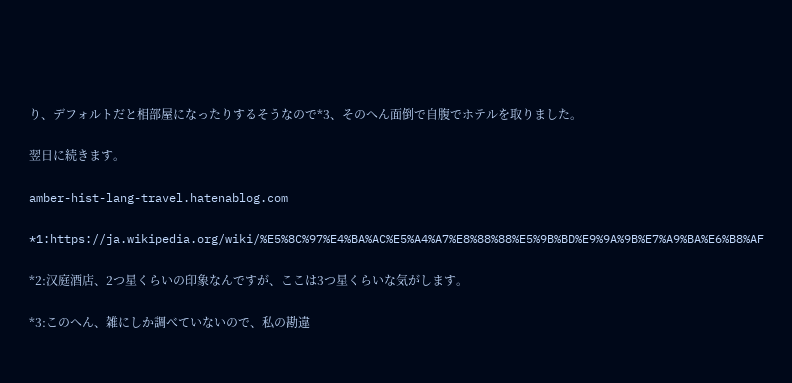り、デフォルトだと相部屋になったりするそうなので*3、そのへん面倒で自腹でホテルを取りました。

翌日に続きます。

amber-hist-lang-travel.hatenablog.com

*1:https://ja.wikipedia.org/wiki/%E5%8C%97%E4%BA%AC%E5%A4%A7%E8%88%88%E5%9B%BD%E9%9A%9B%E7%A9%BA%E6%B8%AF

*2:汉庭酒店、2つ星くらいの印象なんですが、ここは3つ星くらいな気がします。

*3:このへん、雑にしか調べていないので、私の勘違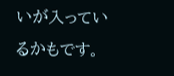いが入っているかもです。